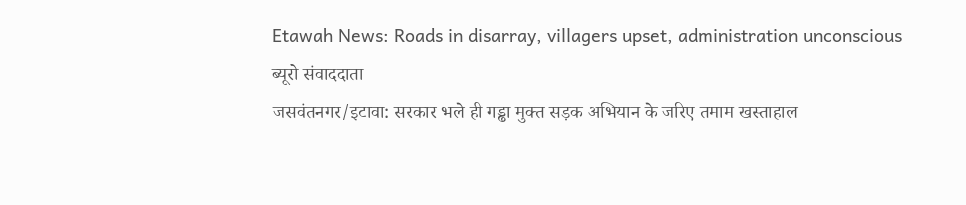Etawah News: Roads in disarray, villagers upset, administration unconscious
ब्यूरो संवाददाता
जसवंतनगर/इटावा: सरकार भले ही गड्ढा मुक्त सड़क अभियान के जरिए तमाम खस्ताहाल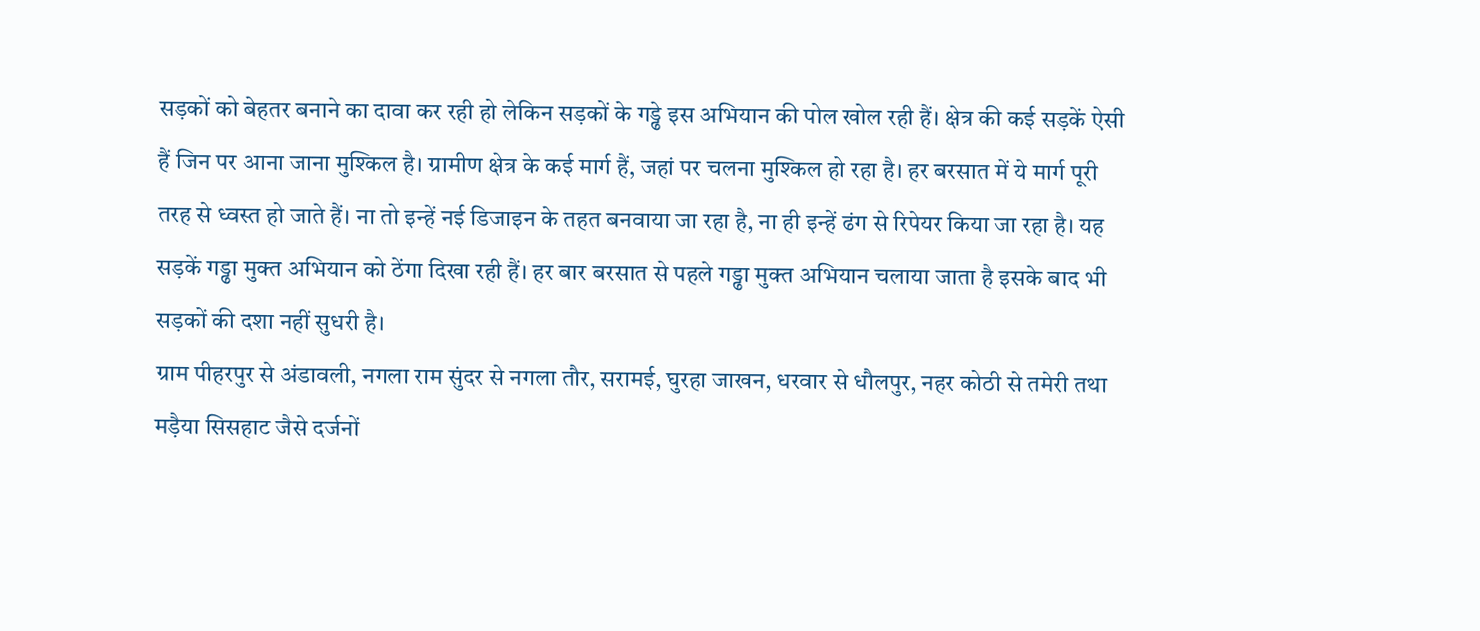सड़कों को बेहतर बनाने का दावा कर रही हो लेकिन सड़कों के गड्ढे इस अभियान की पोल खोल रही हैं। क्षेत्र की कई सड़कें ऐसी हैं जिन पर आना जाना मुश्किल है। ग्रामीण क्षेत्र के कई मार्ग हैं, जहां पर चलना मुश्किल हो रहा है। हर बरसात में ये मार्ग पूरी तरह से ध्वस्त हो जाते हैं। ना तो इन्हें नई डिजाइन के तहत बनवाया जा रहा है, ना ही इन्हें ढंग से रिपेयर किया जा रहा है। यह सड़कें गड्ढा मुक्त अभियान को ठेंगा दिखा रही हैं। हर बार बरसात से पहले गड्ढा मुक्त अभियान चलाया जाता है इसके बाद भी सड़कों की दशा नहीं सुधरी है।
ग्राम पीहरपुर से अंडावली, नगला राम सुंदर से नगला तौर, सरामई, घुरहा जाखन, धरवार से धौलपुर, नहर कोठी से तमेरी तथा मड़ैया सिसहाट जैसे दर्जनों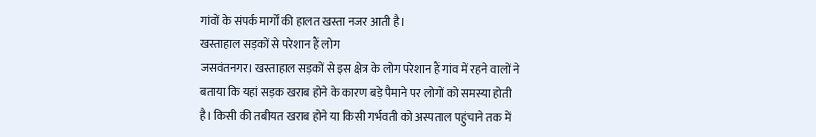गांवों के संपर्क मार्गों की हालत खस्ता नजर आती है।
खस्ताहाल सड़कों से परेशान हैं लोग
जसवंतनगर। खस्ताहाल सड़कों से इस क्षेत्र के लोग परेशान हैं गांव में रहने वालों ने बताया कि यहां सड़क खराब होने के कारण बड़े पैमाने पर लोगों को समस्या होती है। किसी की तबीयत खराब होने या किसी गर्भवती को अस्पताल पहुंचाने तक में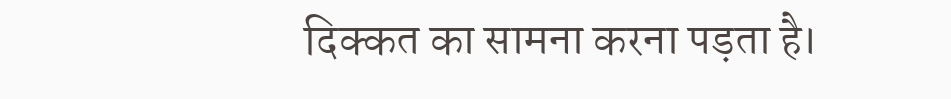दिक्कत का सामना करना पड़ता है।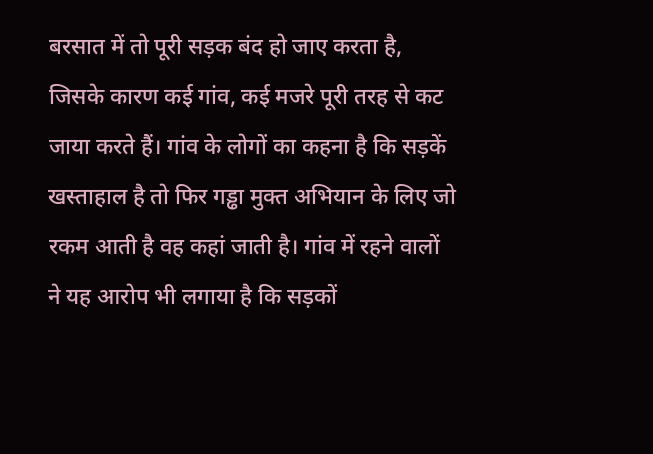बरसात में तो पूरी सड़क बंद हो जाए करता है, जिसके कारण कई गांव, कई मजरे पूरी तरह से कट जाया करते हैं। गांव के लोगों का कहना है कि सड़कें खस्ताहाल है तो फिर गड्ढा मुक्त अभियान के लिए जो रकम आती है वह कहां जाती है। गांव में रहने वालों ने यह आरोप भी लगाया है कि सड़कों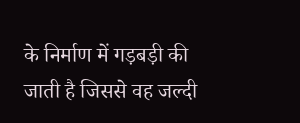के निर्माण में गड़बड़ी की जाती है जिससे वह जल्दी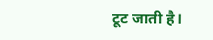टूट जाती है।